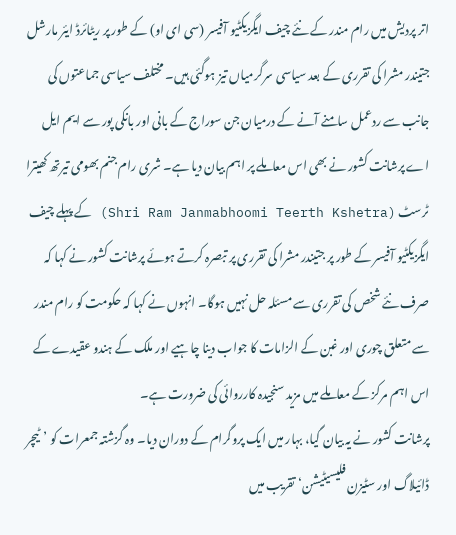اتر پردیش میں رام مندر کے نئے چیف ایگزیکٹیو آفیسر (سی ای او) کے طور پر ریٹائرڈ ایئر مارشل جتیندر مشرا کی تقرری کے بعد سیاسی سرگرمیاں تیز ہوگئی ہیں۔ مختلف سیاسی جماعتوں کی جانب سے ردعمل سامنے آنے کے درمیان جن سوراج کے بانی اور بانکی پور سے ایم ایل اے پرشانت کشور نے بھی اس معاملے پر اہم بیان دیا ہے۔ شری رام جنم بھومی تیرتھ کھیترا ٹرسٹ (Shri Ram Janmabhoomi Teerth Kshetra) کے پہلے چیف ایگزیکٹیو آفیسر کے طور پر جتیندر مشرا کی تقرری پر تبصرہ کرتے ہوئے پرشانت کشور نے کہا کہ صرف نئے شخص کی تقرری سے مسئلہ حل نہیں ہوگا۔ انہوں نے کہا کہ حکومت کو رام مندر سے متعلق چوری اور غبن کے الزامات کا جواب دینا چاہیے اور ملک کے ہندو عقیدے کے اس اہم مرکز کے معاملے میں مزید سنجیدہ کارروائی کی ضرورت ہے۔
پرشانت کشور نے یہ بیان گیا، بہار میں ایک پروگرام کے دوران دیا۔ وہ گزشتہ جمعرات کو ’ٹیچر ڈائیلاگ اور سٹیزن فلیسیٹیشن‘ تقریب میں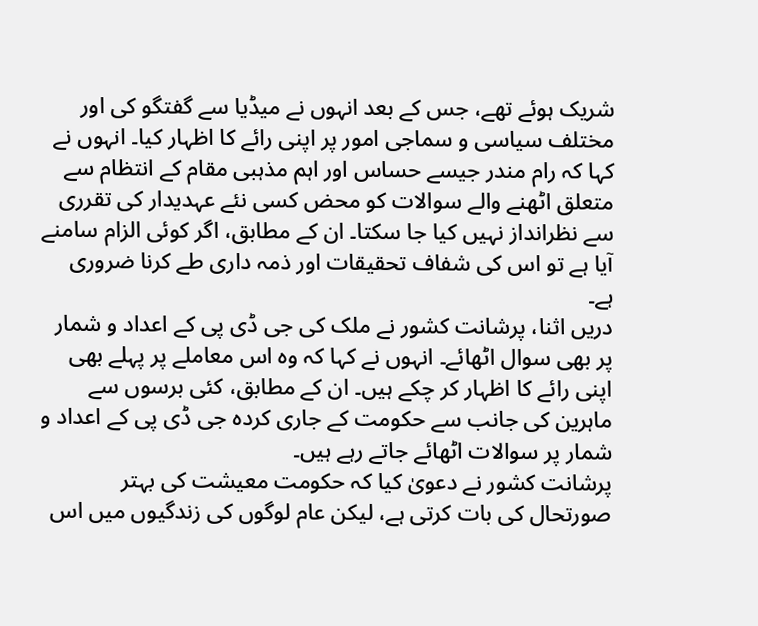شریک ہوئے تھے، جس کے بعد انہوں نے میڈیا سے گفتگو کی اور مختلف سیاسی و سماجی امور پر اپنی رائے کا اظہار کیا۔ انہوں نے کہا کہ رام مندر جیسے حساس اور اہم مذہبی مقام کے انتظام سے متعلق اٹھنے والے سوالات کو محض کسی نئے عہدیدار کی تقرری سے نظرانداز نہیں کیا جا سکتا۔ ان کے مطابق، اگر کوئی الزام سامنے آیا ہے تو اس کی شفاف تحقیقات اور ذمہ داری طے کرنا ضروری ہے۔
دریں اثنا، پرشانت کشور نے ملک کی جی ڈی پی کے اعداد و شمار پر بھی سوال اٹھائے۔ انہوں نے کہا کہ وہ اس معاملے پر پہلے بھی اپنی رائے کا اظہار کر چکے ہیں۔ ان کے مطابق، کئی برسوں سے ماہرین کی جانب سے حکومت کے جاری کردہ جی ڈی پی کے اعداد و شمار پر سوالات اٹھائے جاتے رہے ہیں۔
پرشانت کشور نے دعویٰ کیا کہ حکومت معیشت کی بہتر صورتحال کی بات کرتی ہے، لیکن عام لوگوں کی زندگیوں میں اس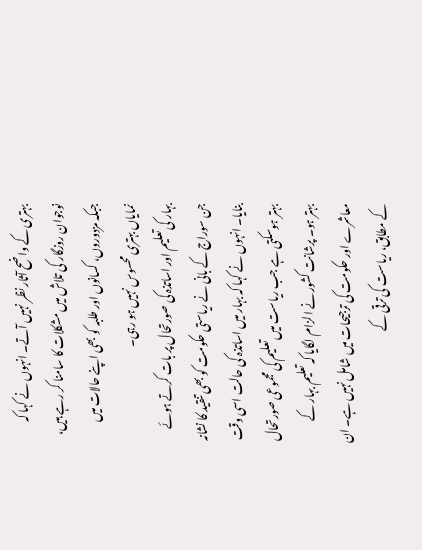بہتری کے واضح آثار نظر نہیں آتے۔ انہوں نے کہا کہ نوجوان روزگار کی تلاش میں مشکلات کا سامنا کر رہے ہیں، جبکہ مزدوروں، کسانوں اور طلبہ کو بھی اپنے حالات میں نمایاں بہتری محسوس نہیں ہو رہی۔
بہار کی تعلیم اور اساتذہ کی صورتحال پر بات کرتے ہوئے جن سوراج کے بانی نے ریاستی حکومت کو بھی تنقید کا نشانہ بنایا۔ انہوں نے کہا کہ بہار میں اساتذہ کی حالت اسی وقت بہتر ہوسکتی ہے جب ریاست میں تعلیم کی مجموعی صورتحال بہتر ہو۔ پرشانت کشور نے الزام لگایا کہ تعلیم بہار کے معاشرے اور حکومت کی ترجیحات میں شامل نہیں ہے۔ ان کے مطابق، ریاست کی ترقی کے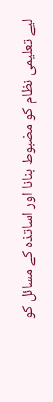لیے تعلیمی نظام کو مضبوط بنانا اور اساتذہ کے مسائل کو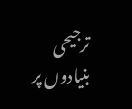ترجیحی بنیادوں پر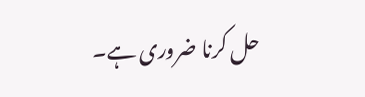حل کرنا ضروری ہے۔